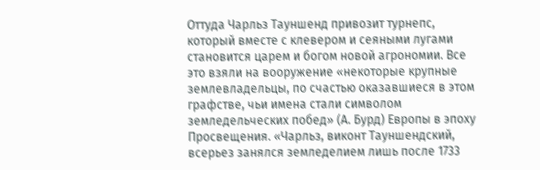Оттуда Чарльз Тауншенд привозит турнепс, который вместе с клевером и сеяными лугами становится царем и богом новой агрономии. Все это взяли на вооружение «некоторые крупные землевладельцы, по счастью оказавшиеся в этом графстве, чьи имена стали символом земледельческих побед» (А. Бурд) Европы в эпоху Просвещения. «Чарльз, виконт Тауншендский, всерьез занялся земледелием лишь после 1733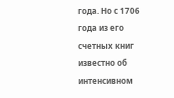года. Но с 1706 года из его счетных книг известно об интенсивном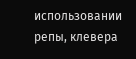использовании репы, клевера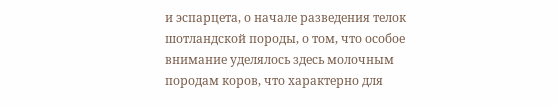и эспарцета, о начале разведения телок шотландской породы, о том, что особое внимание уделялось здесь молочным породам коров, что характерно для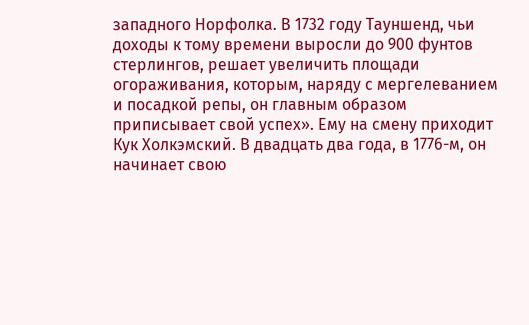западного Норфолка. В 1732 году Тауншенд, чьи доходы к тому времени выросли до 900 фунтов стерлингов, решает увеличить площади огораживания, которым, наряду с мергелеванием и посадкой репы, он главным образом приписывает свой успех». Ему на смену приходит Кук Холкэмский. В двадцать два года, в 1776-м, он начинает свою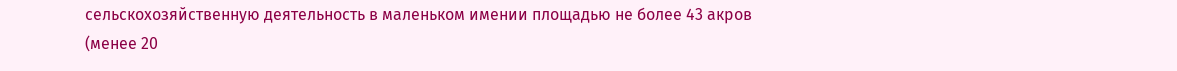сельскохозяйственную деятельность в маленьком имении площадью не более 43 акров (менее 20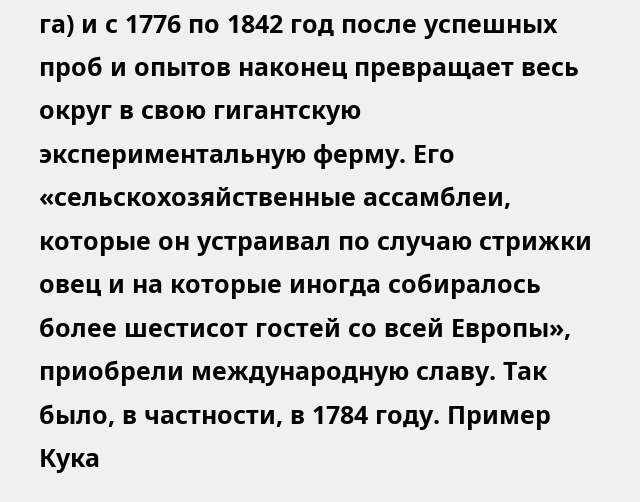га) и с 1776 по 1842 год после успешных проб и опытов наконец превращает весь округ в свою гигантскую экспериментальную ферму. Его «сельскохозяйственные ассамблеи, которые он устраивал по случаю стрижки овец и на которые иногда собиралось более шестисот гостей со всей Европы», приобрели международную славу. Так было, в частности, в 1784 году. Пример Кука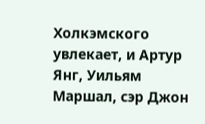Холкэмского увлекает, и Артур Янг, Уильям Маршал, сэр Джон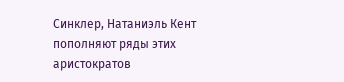Синклер, Натаниэль Кент пополняют ряды этих аристократов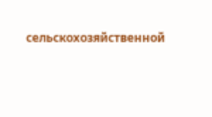сельскохозяйственной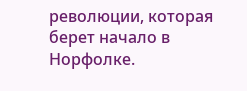революции, которая берет начало в Норфолке.